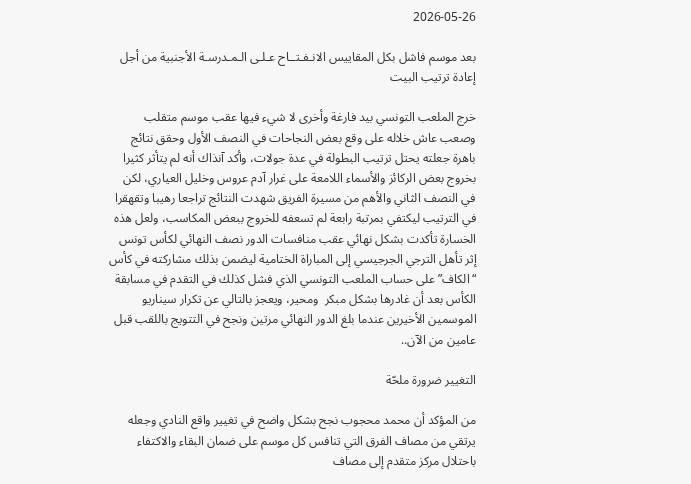2026-05-26

بعد موسم فاشل بكل المقاييس الانـفـتــاح عـلـى الـمـدرسـة الأجنبية من أجل إعادة ترتيب البيت

خرج الملعب التونسي بيد فارغة وأخرى لا شيء فيها عقب موسم متقلب وصعب عاش خلاله على وقع بعض النجاحات في النصف الأول وحقق نتائج باهرة جعلته يحتل ترتيب البطولة في عدة جولات، وأكد آنذاك أنه لم يتأثر كثيرا بخروج بعض الركائز والأسماء اللامعة على غرار آدم عروس وخليل العياري، لكن في النصف الثاني والأهم من مسيرة الفريق شهدت النتائج تراجعا رهيبا وتقهقرا في الترتيب ليكتفي بمرتبة رابعة لم تسعفه للخروج ببعض المكاسب، ولعل هذه الخسارة تأكدت بشكل نهائي عقب منافسات الدور نصف النهائي لكأس تونس إثر تأهل الترجي الجرجيسي إلى المباراة الختامية ليضمن بذلك مشاركته في كأس “الكاف” على حساب الملعب التونسي الذي فشل كذلك في التقدم في مسابقة الكأس بعد أن غادرها بشكل مبكر  ومحير، ويعجز بالتالي عن تكرار سيناريو الموسمين الأخيرين عندما بلغ الدور النهائي مرتين ونجح في التتويج باللقب قبل عامين من الآن..

التغيير ضرورة ملحّة

من المؤكد أن محمد محجوب نجح بشكل واضح في تغيير واقع النادي وجعله يرتقي من مصاف الفرق التي تنافس كل موسم على ضمان البقاء والاكتفاء باحتلال مركز متقدم إلى مصاف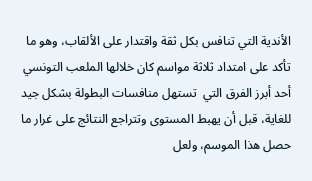الأندية التي تنافس بكل ثقة واقتدار على الألقاب، وهو ما تأكد على امتداد ثلاثة مواسم كان خلالها الملعب التونسي أحد أبرز الفرق التي  تستهل منافسات البطولة بشكل جيد للغاية، قبل أن يهبط المستوى وتتراجع النتائج على غرار ما حصل هذا الموسم، ولعل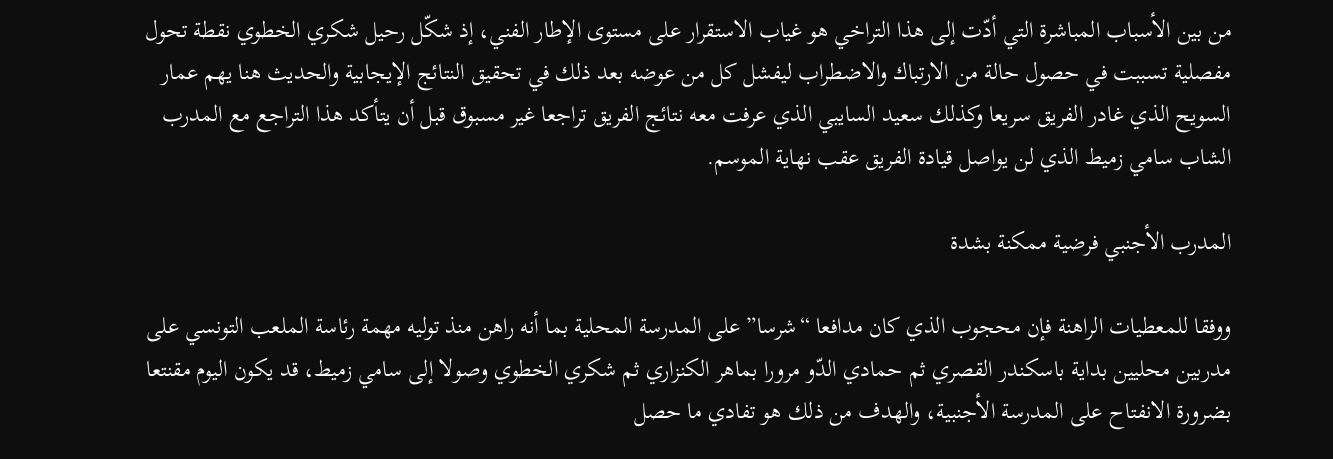من بين الأسباب المباشرة التي أدّت إلى هذا التراخي هو غياب الاستقرار على مستوى الإطار الفني، إذ شكّل رحيل شكري الخطوي نقطة تحول مفصلية تسببت في حصول حالة من الارتباك والاضطراب ليفشل كل من عوضه بعد ذلك في تحقيق النتائج الإيجابية والحديث هنا يهم عمار السويح الذي غادر الفريق سريعا وكذلك سعيد السايبي الذي عرفت معه نتائج الفريق تراجعا غير مسبوق قبل أن يتأكد هذا التراجع مع المدرب الشاب سامي زميط الذي لن يواصل قيادة الفريق عقب نهاية الموسم.

المدرب الأجنبي فرضية ممكنة بشدة

ووفقا للمعطيات الراهنة فإن محجوب الذي كان مدافعا “شرسا” على المدرسة المحلية بما أنه راهن منذ توليه مهمة رئاسة الملعب التونسي على مدربين محليين بداية باسكندر القصري ثم حمادي الدّو مرورا بماهر الكنزاري ثم شكري الخطوي وصولا إلى سامي زميط، قد يكون اليوم مقنتعا بضرورة الانفتاح على المدرسة الأجنبية، والهدف من ذلك هو تفادي ما حصل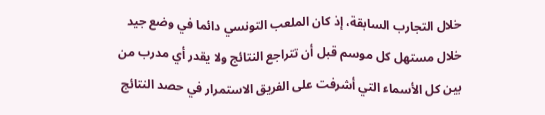خلال التجارب السابقة، إذ كان الملعب التونسي دائما في وضع جيد خلال مستهل كل موسم قبل أن تتراجع النتائج ولا يقدر أي مدرب من بين كل الأسماء التي أشرفت على الفريق الاستمرار في حصد النتائج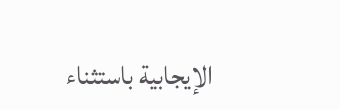الإيجابية باستثناء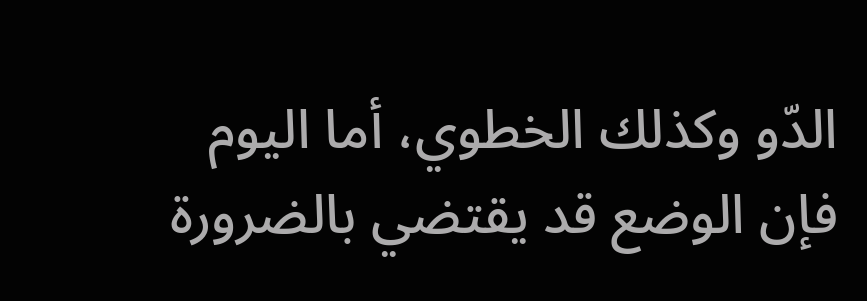الدّو وكذلك الخطوي، أما اليوم فإن الوضع قد يقتضي بالضرورة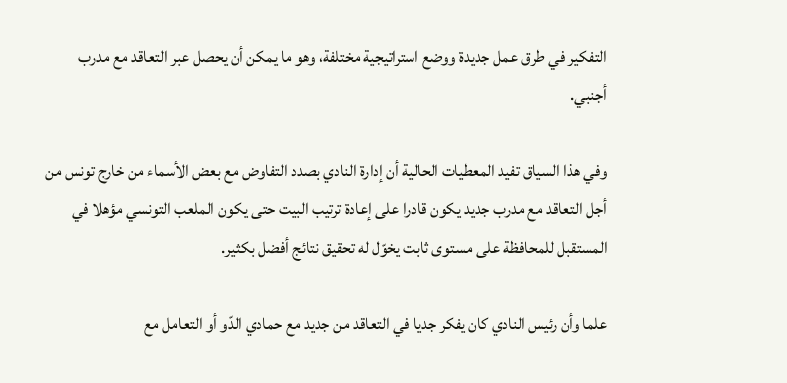التفكير في طرق عمل جديدة ووضع استراتيجية مختلفة، وهو ما يمكن أن يحصل عبر التعاقد مع مدرب أجنبي.

وفي هذا السياق تفيد المعطيات الحالية أن إدارة النادي بصدد التفاوض مع بعض الأسماء من خارج تونس من أجل التعاقد مع مدرب جديد يكون قادرا على إعادة ترتيب البيت حتى يكون الملعب التونسي مؤهلا في المستقبل للمحافظة على مستوى ثابت يخوّل له تحقيق نتائج أفضل بكثير.

علما وأن رئيس النادي كان يفكر جديا في التعاقد من جديد مع حمادي الدّو أو التعامل مع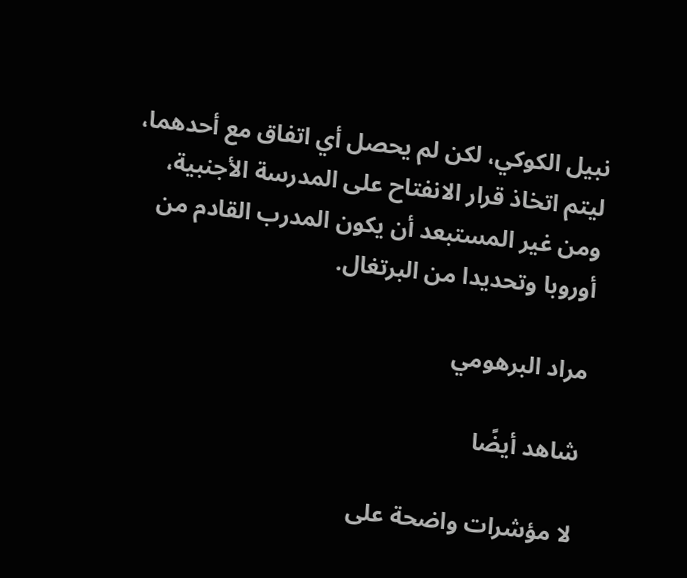نبيل الكوكي، لكن لم يحصل أي اتفاق مع أحدهما، ليتم اتخاذ قرار الانفتاح على المدرسة الأجنبية، ومن غير المستبعد أن يكون المدرب القادم من أوروبا وتحديدا من البرتغال.

مراد البرهومي

شاهد أيضًا

لا مؤشرات واضحة على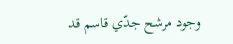وجود مرشح جدّي قاسم قد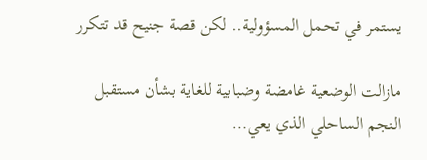يستمر في تحمل المسؤولية.. لكن قصة جنيح قد تتكرر

مازالت الوضعية غامضة وضبابية للغاية بشأن مستقبل النجم الساحلي الذي يعي…